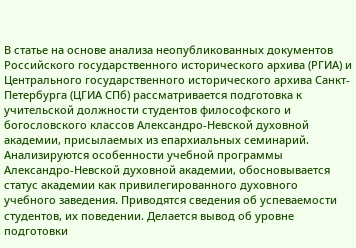В статье на основе анализа неопубликованных документов Российского государственного исторического архива (РГИА) и Центрального государственного исторического архива Санкт-Петербурга (ЦГИА СПб) рассматривается подготовка к учительской должности студентов философского и богословского классов Александро-Невской духовной академии, присылаемых из епархиальных семинарий. Анализируются особенности учебной программы Александро-Невской духовной академии, обосновывается статус академии как привилегированного духовного учебного заведения. Приводятся сведения об успеваемости студентов, их поведении. Делается вывод об уровне подготовки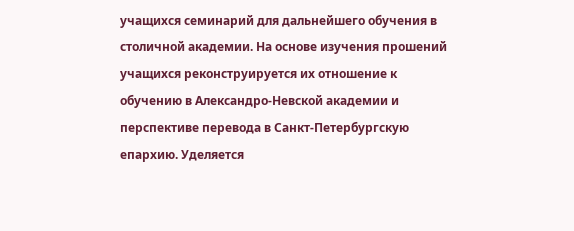учащихся семинарий для дальнейшего обучения в столичной академии. На основе изучения прошений учащихся реконструируется их отношение к обучению в Александро-Невской академии и перспективе перевода в Санкт-Петербургскую епархию. Уделяется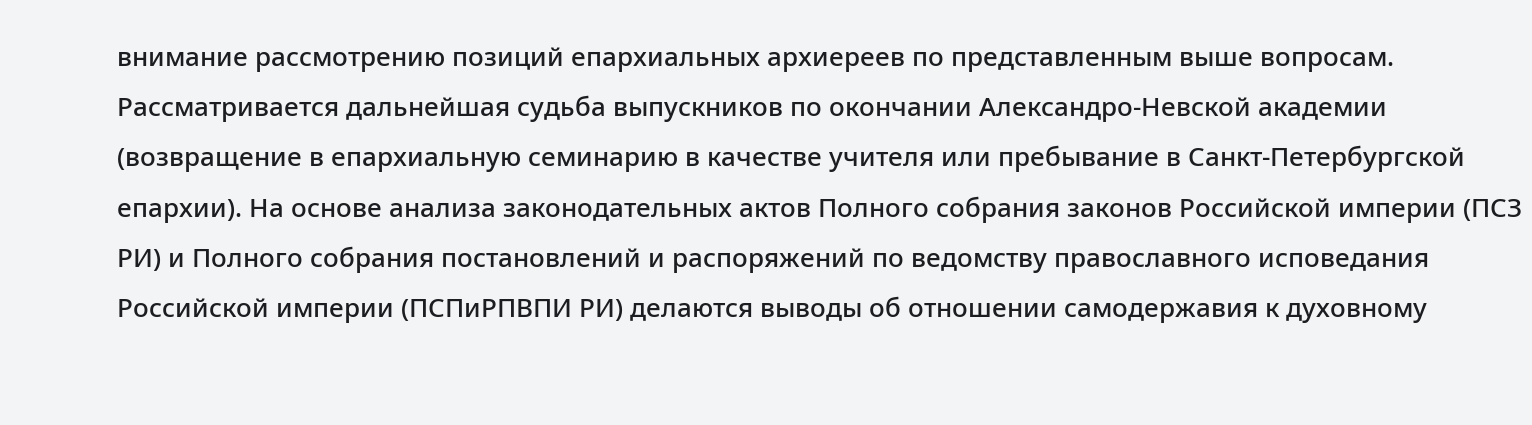внимание рассмотрению позиций епархиальных архиереев по представленным выше вопросам. Рассматривается дальнейшая судьба выпускников по окончании Александро-Невской академии (возвращение в епархиальную семинарию в качестве учителя или пребывание в Санкт-Петербургской епархии). На основе анализа законодательных актов Полного собрания законов Российской империи (ПСЗ РИ) и Полного собрания постановлений и распоряжений по ведомству православного исповедания Российской империи (ПСПиРПВПИ РИ) делаются выводы об отношении самодержавия к духовному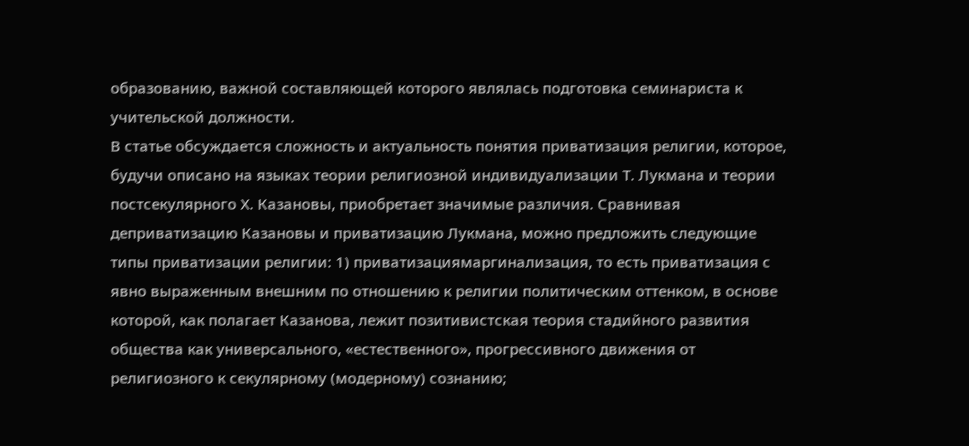образованию, важной составляющей которого являлась подготовка семинариста к учительской должности.
В статье обсуждается сложность и актуальность понятия приватизация религии, которое, будучи описано на языках теории религиозной индивидуализации Т. Лукмана и теории постсекулярного Х. Казановы, приобретает значимые различия. Сравнивая деприватизацию Казановы и приватизацию Лукмана, можно предложить следующие типы приватизации религии: 1) приватизациямаргинализация, то есть приватизация с явно выраженным внешним по отношению к религии политическим оттенком, в основе которой, как полагает Казанова, лежит позитивистская теория стадийного развития общества как универсального, «естественного», прогрессивного движения от религиозного к секулярному (модерному) сознанию;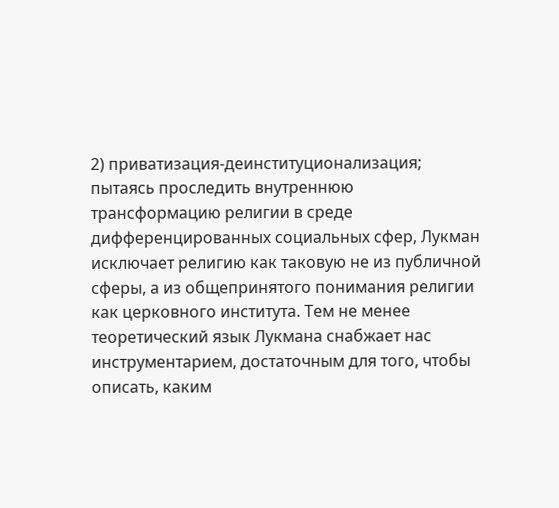2) приватизация-деинституционализация; пытаясь проследить внутреннюю трансформацию религии в среде дифференцированных социальных сфер, Лукман исключает религию как таковую не из публичной сферы, а из общепринятого понимания религии как церковного института. Тем не менее теоретический язык Лукмана снабжает нас инструментарием, достаточным для того, чтобы описать, каким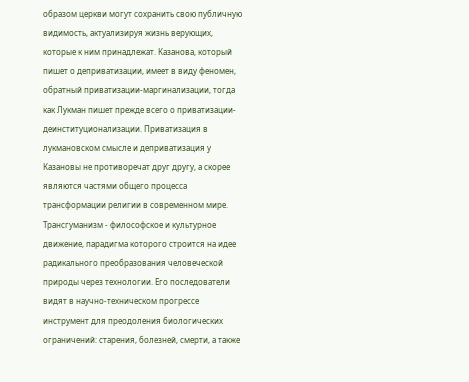образом церкви могут сохранить свою публичную видимость, актуализируя жизнь верующих, которые к ним принадлежат. Казанова, который пишет о деприватизации, имеет в виду феномен, обратный приватизации-маргинализации, тогда как Лукман пишет прежде всего о приватизации-деинституционализации. Приватизация в лукмановском смысле и деприватизация у Казановы не противоречат друг другу, а скорее являются частями общего процесса трансформации религии в современном мире.
Трансгуманизм - философское и культурное движение, парадигма которого строится на идее радикального преобразования человеческой природы через технологии. Его последователи видят в научно-техническом прогрессе инструмент для преодоления биологических ограничений: старения, болезней, смерти, а также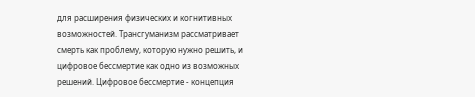для расширения физических и когнитивных возможностей. Трансгуманизм рассматривает смерть как проблему, которую нужно решить, и цифровое бессмертие как одно из возможных решений. Цифровое бессмертие - концепция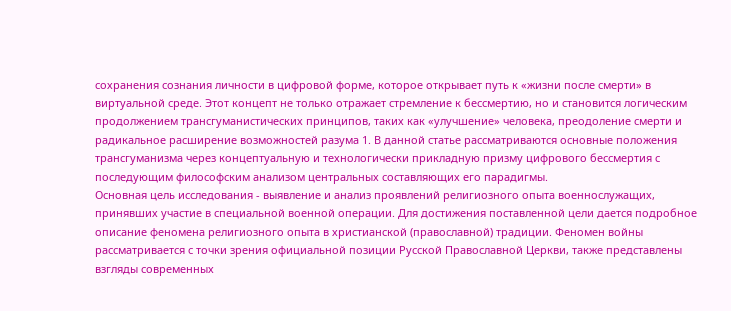сохранения сознания личности в цифровой форме, которое открывает путь к «жизни после смерти» в виртуальной среде. Этот концепт не только отражает стремление к бессмертию, но и становится логическим продолжением трансгуманистических принципов, таких как «улучшение» человека, преодоление смерти и радикальное расширение возможностей разума 1. В данной статье рассматриваются основные положения трансгуманизма через концептуальную и технологически прикладную призму цифрового бессмертия с последующим философским анализом центральных составляющих его парадигмы.
Основная цель исследования - выявление и анализ проявлений религиозного опыта военнослужащих, принявших участие в специальной военной операции. Для достижения поставленной цели дается подробное описание феномена религиозного опыта в христианской (православной) традиции. Феномен войны рассматривается с точки зрения официальной позиции Русской Православной Церкви, также представлены взгляды современных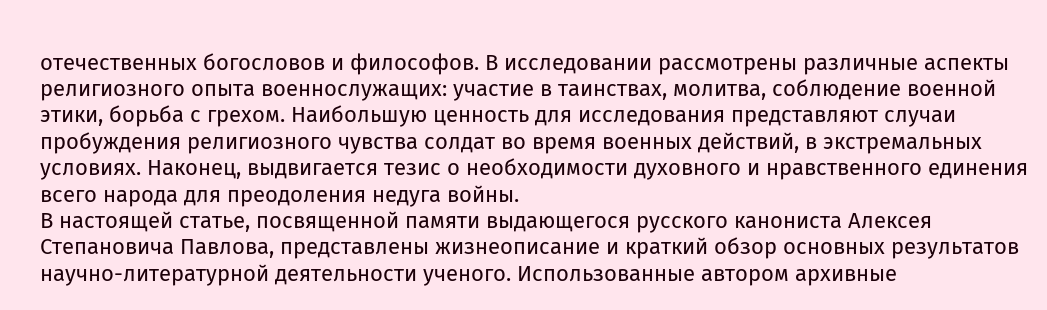отечественных богословов и философов. В исследовании рассмотрены различные аспекты религиозного опыта военнослужащих: участие в таинствах, молитва, соблюдение военной этики, борьба с грехом. Наибольшую ценность для исследования представляют случаи пробуждения религиозного чувства солдат во время военных действий, в экстремальных условиях. Наконец, выдвигается тезис о необходимости духовного и нравственного единения всего народа для преодоления недуга войны.
В настоящей статье, посвященной памяти выдающегося русского канониста Алексея Степановича Павлова, представлены жизнеописание и краткий обзор основных результатов научно-литературной деятельности ученого. Использованные автором архивные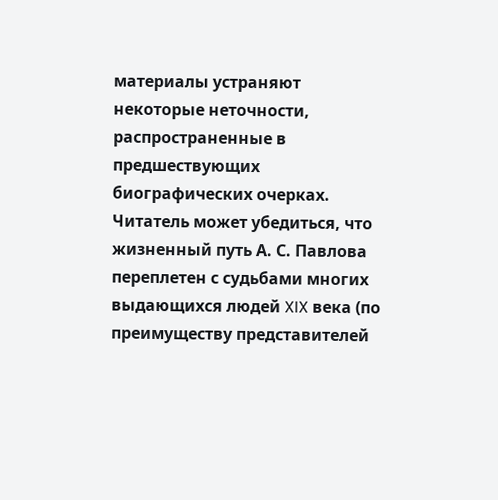материалы устраняют некоторые неточности, распространенные в предшествующих биографических очерках. Читатель может убедиться, что жизненный путь А. С. Павлова переплетен с судьбами многих выдающихся людей XIX века (по преимуществу представителей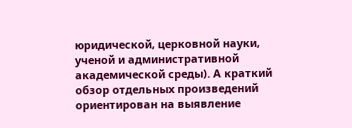юридической, церковной науки, ученой и административной академической среды). А краткий обзор отдельных произведений ориентирован на выявление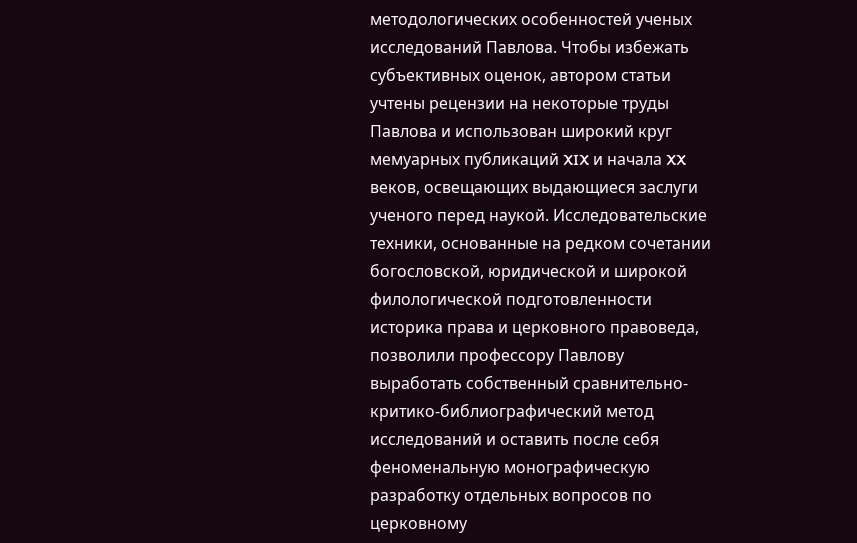методологических особенностей ученых исследований Павлова. Чтобы избежать субъективных оценок, автором статьи учтены рецензии на некоторые труды Павлова и использован широкий круг мемуарных публикаций XIX и начала XX веков, освещающих выдающиеся заслуги ученого перед наукой. Исследовательские техники, основанные на редком сочетании богословской, юридической и широкой филологической подготовленности историка права и церковного правоведа, позволили профессору Павлову выработать собственный сравнительно-критико-библиографический метод исследований и оставить после себя феноменальную монографическую разработку отдельных вопросов по церковному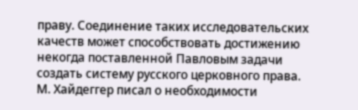праву. Соединение таких исследовательских качеств может способствовать достижению некогда поставленной Павловым задачи создать систему русского церковного права.
М. Хайдеггер писал о необходимости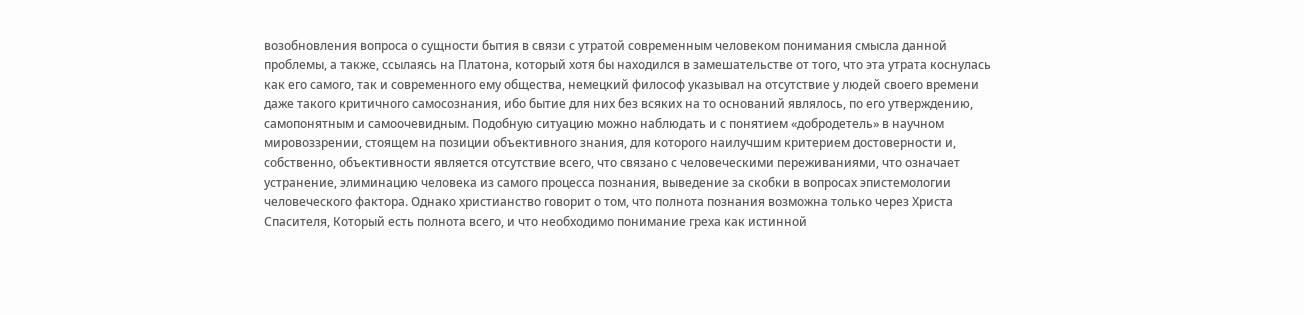возобновления вопроса о сущности бытия в связи с утратой современным человеком понимания смысла данной проблемы, а также, ссылаясь на Платона, который хотя бы находился в замешательстве от того, что эта утрата коснулась как его самого, так и современного ему общества, немецкий философ указывал на отсутствие у людей своего времени даже такого критичного самосознания, ибо бытие для них без всяких на то оснований являлось, по его утверждению, самопонятным и самоочевидным. Подобную ситуацию можно наблюдать и с понятием «добродетель» в научном мировоззрении, стоящем на позиции объективного знания, для которого наилучшим критерием достоверности и, собственно, объективности является отсутствие всего, что связано с человеческими переживаниями, что означает устранение, элиминацию человека из самого процесса познания, выведение за скобки в вопросах эпистемологии человеческого фактора. Однако христианство говорит о том, что полнота познания возможна только через Христа Спасителя, Который есть полнота всего, и что необходимо понимание греха как истинной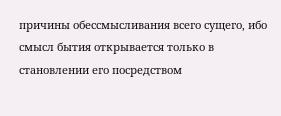причины обессмысливания всего сущего, ибо смысл бытия открывается только в становлении его посредством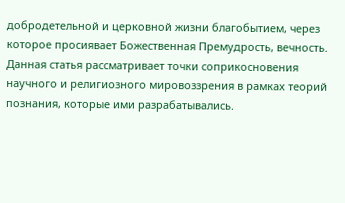добродетельной и церковной жизни благобытием, через которое просиявает Божественная Премудрость, вечность. Данная статья рассматривает точки соприкосновения научного и религиозного мировоззрения в рамках теорий познания, которые ими разрабатывались.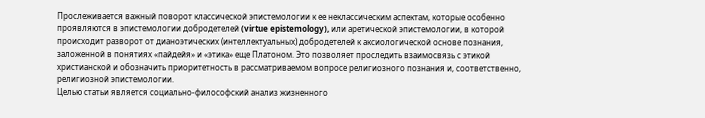Прослеживается важный поворот классической эпистемологии к ее неклассическим аспектам, которые особенно проявляются в эпистемологии добродетелей (virtue epistemology), или аретической эпистемологии, в которой происходит разворот от дианоэтических (интеллектуальных) добродетелей к аксиологической основе познания, заложенной в понятиях «пайдейя» и «этика» еще Платоном. Это позволяет проследить взаимосвязь с этикой христианской и обозначить приоритетность в рассматриваемом вопросе религиозного познания и, соответственно, религиозной эпистемологии.
Целью статьи является социально-философский анализ жизненного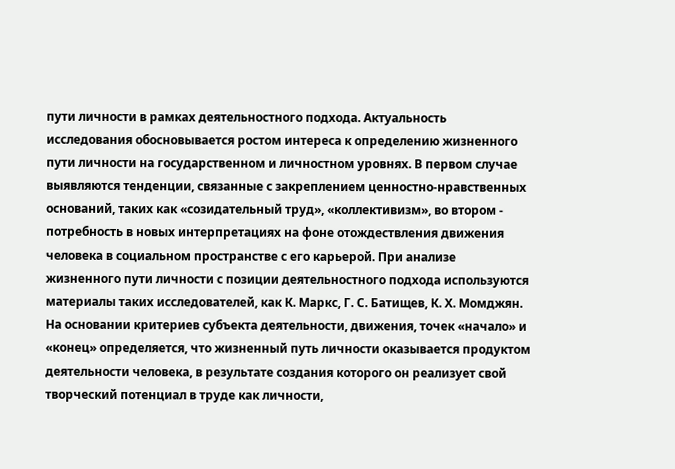пути личности в рамках деятельностного подхода. Актуальность исследования обосновывается ростом интереса к определению жизненного пути личности на государственном и личностном уровнях. В первом случае выявляются тенденции, связанные с закреплением ценностно-нравственных оснований, таких как «созидательный труд», «коллективизм», во втором - потребность в новых интерпретациях на фоне отождествления движения человека в социальном пространстве с его карьерой. При анализе жизненного пути личности с позиции деятельностного подхода используются материалы таких исследователей, как К. Маркс, Г. С. Батищев, К. Х. Момджян. На основании критериев субъекта деятельности, движения, точек «начало» и «конец» определяется, что жизненный путь личности оказывается продуктом деятельности человека, в результате создания которого он реализует свой творческий потенциал в труде как личности,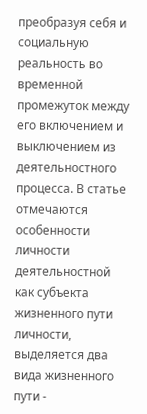преобразуя себя и социальную реальность во временной промежуток между его включением и выключением из деятельностного процесса. В статье отмечаются особенности личности деятельностной как субъекта жизненного пути личности, выделяется два вида жизненного пути -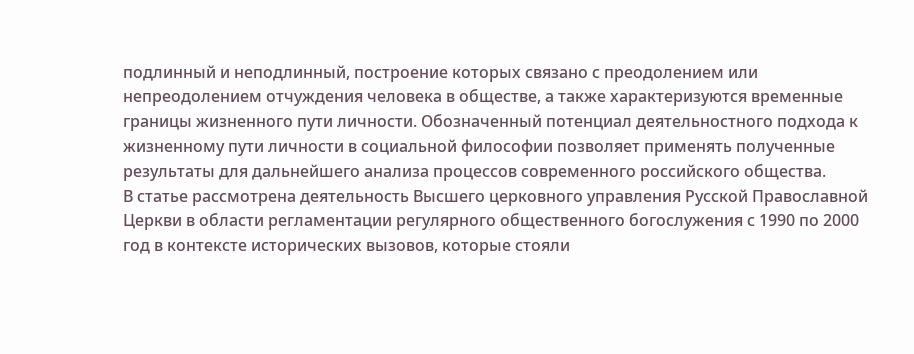подлинный и неподлинный, построение которых связано с преодолением или непреодолением отчуждения человека в обществе, а также характеризуются временные границы жизненного пути личности. Обозначенный потенциал деятельностного подхода к жизненному пути личности в социальной философии позволяет применять полученные результаты для дальнейшего анализа процессов современного российского общества.
В статье рассмотрена деятельность Высшего церковного управления Русской Православной Церкви в области регламентации регулярного общественного богослужения с 1990 по 2000 год в контексте исторических вызовов, которые стояли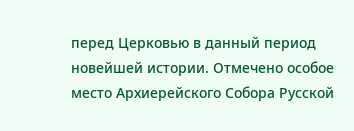перед Церковью в данный период новейшей истории. Отмечено особое место Архиерейского Собора Русской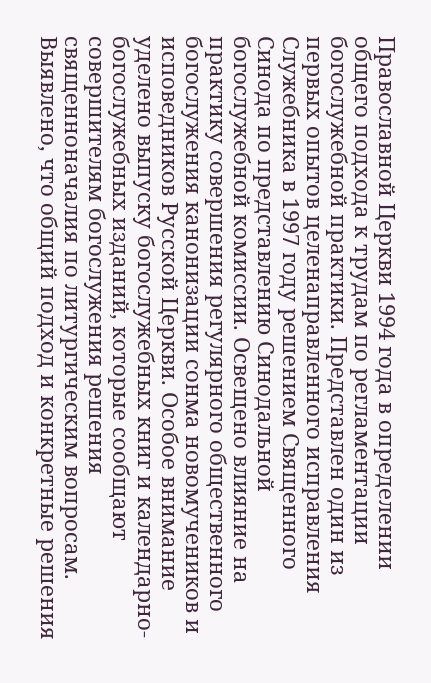Православной Церкви 1994 года в определении общего подхода к трудам по регламентации богослужебной практики. Представлен один из первых опытов целенаправленного исправления Служебника в 1997 году решением Священного Синода по представлению Синодальной богослужебной комиссии. Освещено влияние на практику совершения регулярного общественного богослужения канонизации сонма новомучеников и исповедников Русской Церкви. Особое внимание уделено выпуску богослужебных книг и календарно-богослужебных изданий, которые сообщают совершителям богослужения решения священноначалия по литургическим вопросам. Выявлено, что общий подход и конкретные решения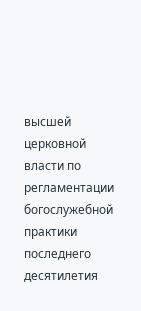высшей церковной власти по регламентации богослужебной практики последнего десятилетия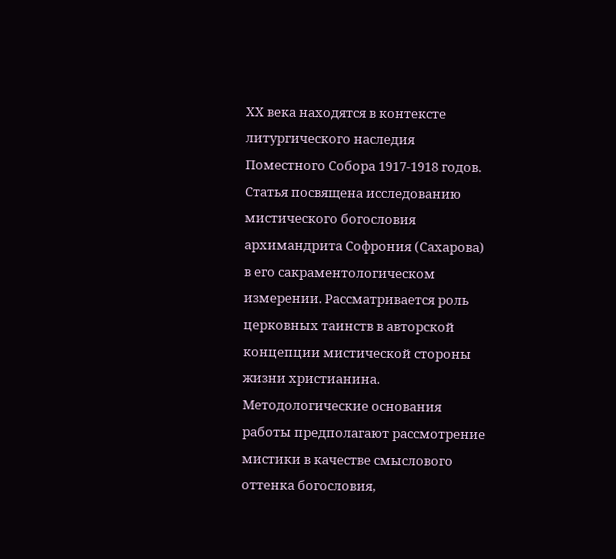ХХ века находятся в контексте литургического наследия Поместного Собора 1917-1918 годов.
Статья посвящена исследованию мистического богословия архимандрита Софрония (Сахарова) в его сакраментологическом измерении. Рассматривается роль церковных таинств в авторской концепции мистической стороны жизни христианина. Методологические основания работы предполагают рассмотрение мистики в качестве смыслового оттенка богословия,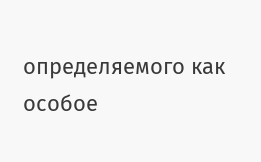определяемого как особое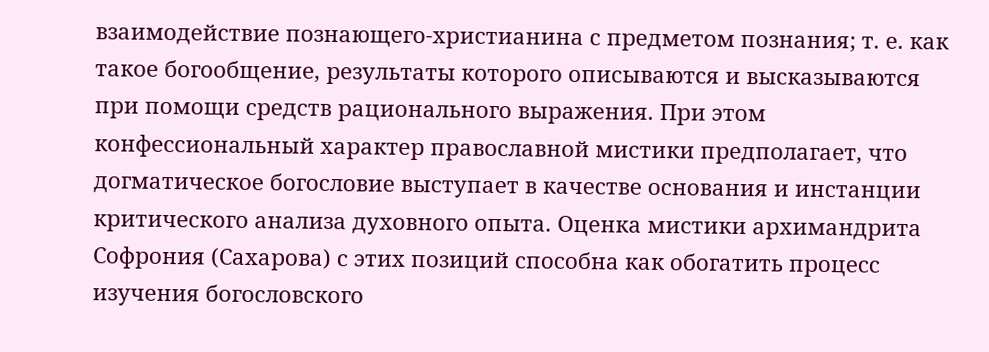взаимодействие познающего-христианина с предметом познания; т. е. как такое богообщение, результаты которого описываются и высказываются при помощи средств рационального выражения. При этом конфессиональный характер православной мистики предполагает, что догматическое богословие выступает в качестве основания и инстанции критического анализа духовного опыта. Оценка мистики архимандрита Софрония (Сахарова) с этих позиций способна как обогатить процесс изучения богословского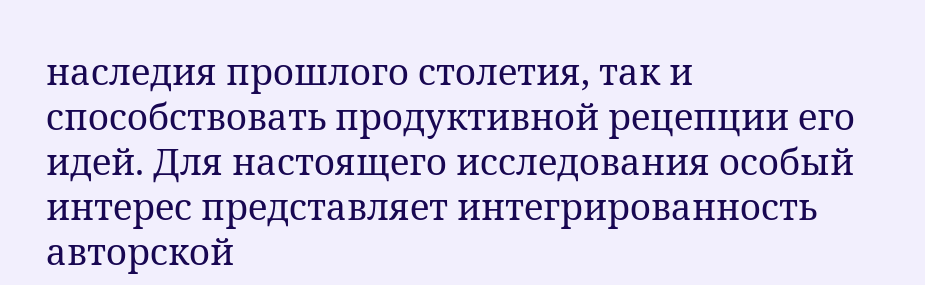наследия прошлого столетия, так и способствовать продуктивной рецепции его идей. Для настоящего исследования особый интерес представляет интегрированность авторской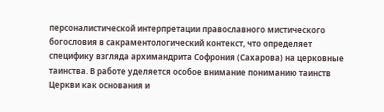персоналистической интерпретации православного мистического богословия в сакраментологический контекст, что определяет специфику взгляда архимандрита Софрония (Сахарова) на церковные таинства. В работе уделяется особое внимание пониманию таинств Церкви как основания и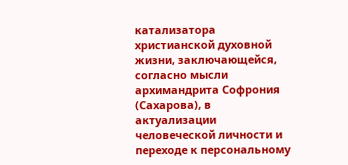катализатора христианской духовной жизни, заключающейся, согласно мысли архимандрита Софрония (Сахарова), в актуализации человеческой личности и переходе к персональному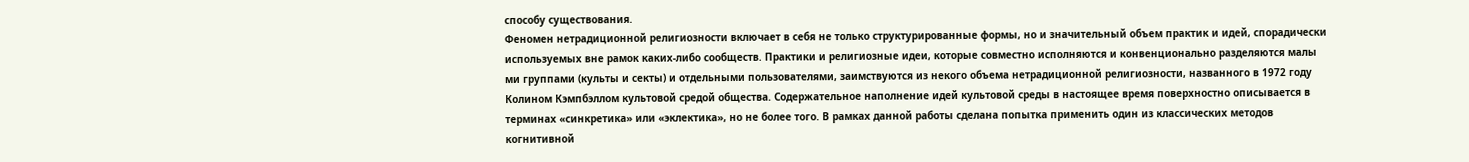способу существования.
Феномен нетрадиционной религиозности включает в себя не только структурированные формы, но и значительный объем практик и идей, спорадически используемых вне рамок каких-либо сообществ. Практики и религиозные идеи, которые совместно исполняются и конвенционально разделяются малы ми группами (культы и секты) и отдельными пользователями, заимствуются из некого объема нетрадиционной религиозности, названного в 1972 году Колином Кэмпбэллом культовой средой общества. Содержательное наполнение идей культовой среды в настоящее время поверхностно описывается в терминах «синкретика» или «эклектика», но не более того. В рамках данной работы сделана попытка применить один из классических методов когнитивной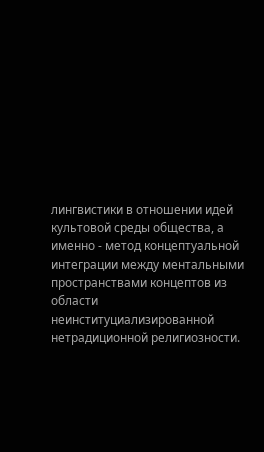лингвистики в отношении идей культовой среды общества, а именно - метод концептуальной интеграции между ментальными пространствами концептов из области неинституциализированной нетрадиционной религиозности.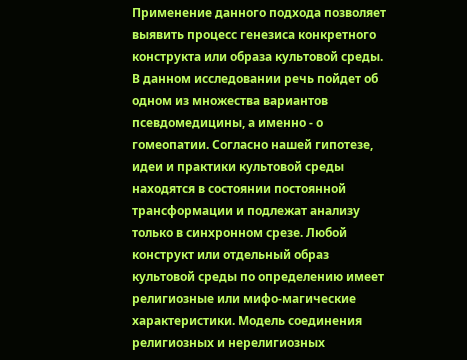Применение данного подхода позволяет выявить процесс генезиса конкретного конструкта или образа культовой среды. В данном исследовании речь пойдет об одном из множества вариантов псевдомедицины, а именно - о гомеопатии. Согласно нашей гипотезе, идеи и практики культовой среды находятся в состоянии постоянной трансформации и подлежат анализу только в синхронном срезе. Любой конструкт или отдельный образ культовой среды по определению имеет религиозные или мифо-магические характеристики. Модель соединения религиозных и нерелигиозных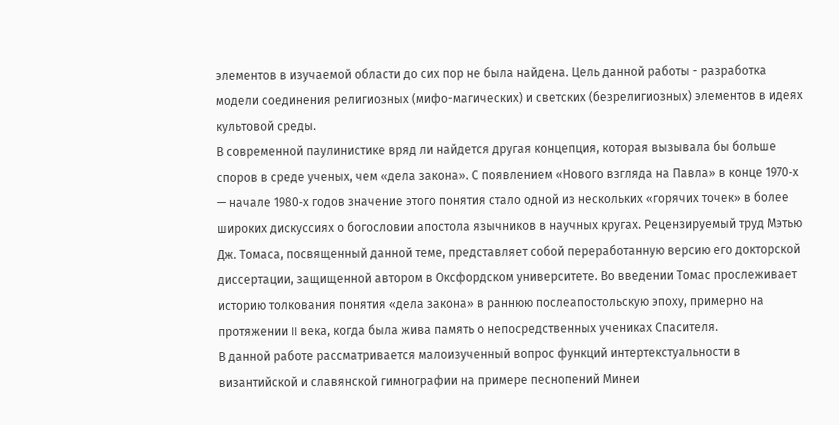элементов в изучаемой области до сих пор не была найдена. Цель данной работы - разработка модели соединения религиозных (мифо-магических) и светских (безрелигиозных) элементов в идеях культовой среды.
В современной паулинистике вряд ли найдется другая концепция, которая вызывала бы больше споров в среде ученых, чем «дела закона». С появлением «Нового взгляда на Павла» в конце 1970‑х — начале 1980‑х годов значение этого понятия стало одной из нескольких «горячих точек» в более широких дискуссиях о богословии апостола язычников в научных кругах. Рецензируемый труд Мэтью Дж. Томаса, посвященный данной теме, представляет собой переработанную версию его докторской диссертации, защищенной автором в Оксфордском университете. Во введении Томас прослеживает историю толкования понятия «дела закона» в раннюю послеапостольскую эпоху, примерно на протяжении II века, когда была жива память о непосредственных учениках Спасителя.
В данной работе рассматривается малоизученный вопрос функций интертекстуальности в византийской и славянской гимнографии на примере песнопений Минеи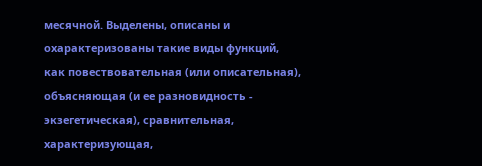месячной. Выделены, описаны и охарактеризованы такие виды функций, как повествовательная (или описательная), объясняющая (и ее разновидность - экзегетическая), сравнительная, характеризующая,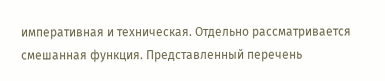императивная и техническая. Отдельно рассматривается смешанная функция. Представленный перечень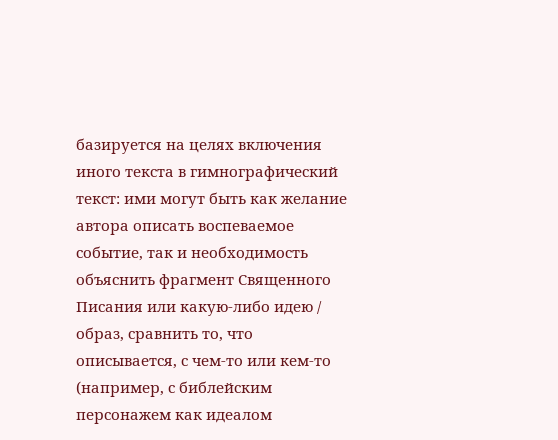базируется на целях включения иного текста в гимнографический текст: ими могут быть как желание автора описать воспеваемое событие, так и необходимость объяснить фрагмент Священного Писания или какую-либо идею / образ, сравнить то, что описывается, с чем-то или кем-то (например, с библейским персонажем как идеалом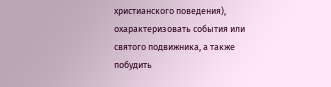христианского поведения), охарактеризовать события или святого подвижника, а также побудить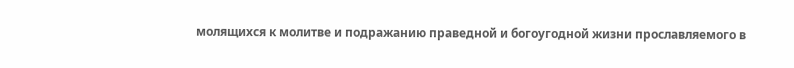молящихся к молитве и подражанию праведной и богоугодной жизни прославляемого в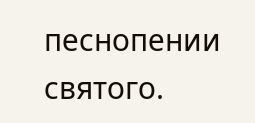песнопении святого.